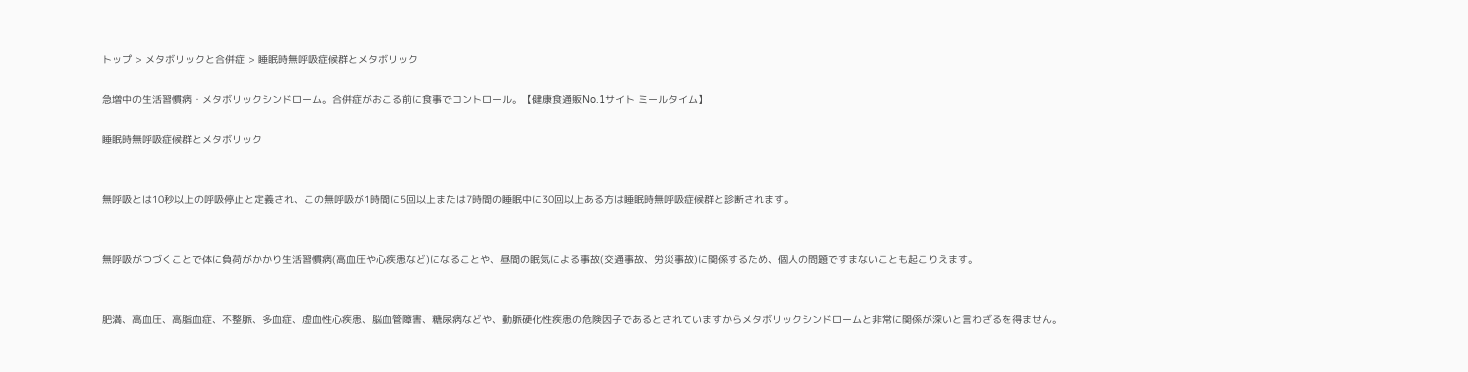トップ > メタボリックと合併症 > 睡眠時無呼吸症候群とメタボリック

急増中の生活習慣病・メタボリックシンドローム。合併症がおこる前に食事でコントロール。【健康食通販No.1サイト ミールタイム】

睡眠時無呼吸症候群とメタボリック


無呼吸とは10秒以上の呼吸停止と定義され、この無呼吸が1時間に5回以上または7時間の睡眠中に30回以上ある方は睡眠時無呼吸症候群と診断されます。


無呼吸がつづくことで体に負荷がかかり生活習慣病(高血圧や心疾患など)になることや、昼間の眠気による事故(交通事故、労災事故)に関係するため、個人の問題ですまないことも起こりえます。


肥満、高血圧、高脂血症、不整脈、多血症、虚血性心疾患、脳血管障害、糖尿病などや、動脈硬化性疾患の危険因子であるとされていますからメタボリックシンドロームと非常に関係が深いと言わざるを得ません。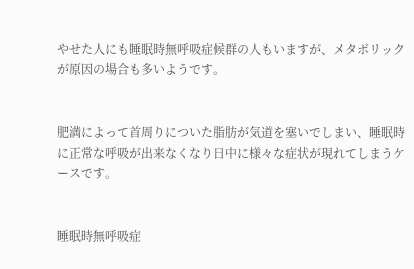やせた人にも睡眠時無呼吸症候群の人もいますが、メタボリックが原因の場合も多いようです。


肥満によって首周りについた脂肪が気道を塞いでしまい、睡眠時に正常な呼吸が出来なくなり日中に様々な症状が現れてしまうケースです。


睡眠時無呼吸症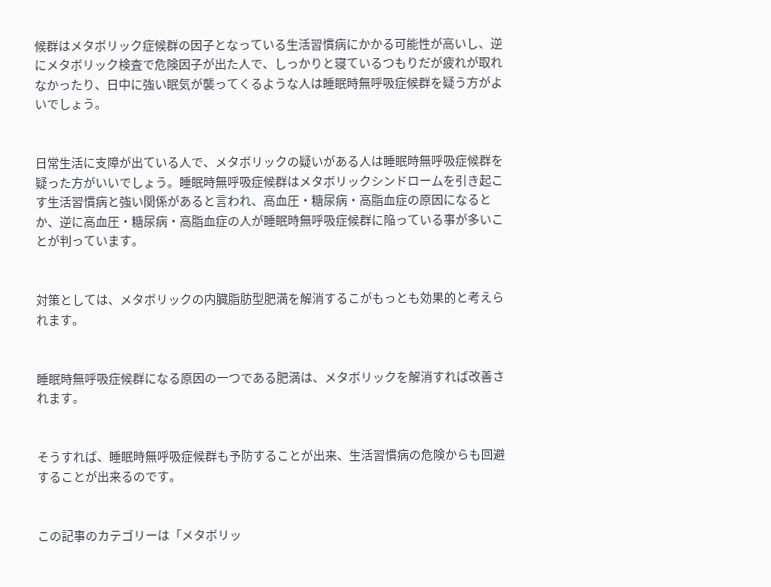候群はメタボリック症候群の因子となっている生活習慣病にかかる可能性が高いし、逆にメタボリック検査で危険因子が出た人で、しっかりと寝ているつもりだが疲れが取れなかったり、日中に強い眠気が襲ってくるような人は睡眠時無呼吸症候群を疑う方がよいでしょう。


日常生活に支障が出ている人で、メタボリックの疑いがある人は睡眠時無呼吸症候群を疑った方がいいでしょう。睡眠時無呼吸症候群はメタボリックシンドロームを引き起こす生活習慣病と強い関係があると言われ、高血圧・糖尿病・高脂血症の原因になるとか、逆に高血圧・糖尿病・高脂血症の人が睡眠時無呼吸症候群に陥っている事が多いことが判っています。


対策としては、メタボリックの内臓脂肪型肥満を解消するこがもっとも効果的と考えられます。


睡眠時無呼吸症候群になる原因の一つである肥満は、メタボリックを解消すれば改善されます。


そうすれば、睡眠時無呼吸症候群も予防することが出来、生活習慣病の危険からも回避することが出来るのです。


この記事のカテゴリーは「メタボリッ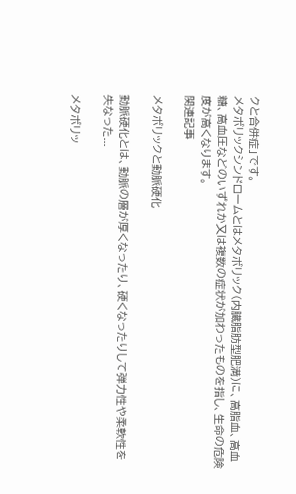クと合併症」です。
メタボリックシンドロームとはメタボリック(内臓脂肪型肥満)に、高脂血、高血糖、高血圧などのいずれか又は複数の症状が加わったものを指し、生命の危険度が高くなります。
関連記事

メタボリックと動脈硬化

動脈硬化とは、動脈の層が厚くなったり、硬くなったりして弾力性や柔軟性を失なった...

メタボリッ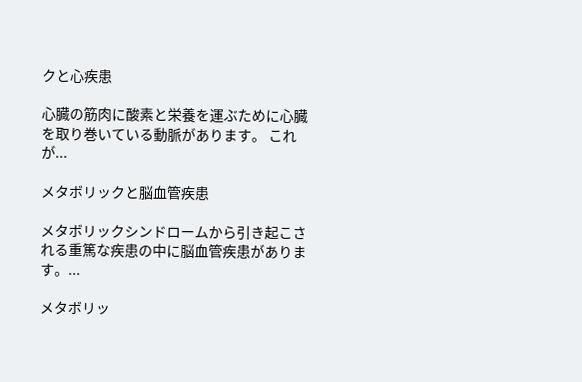クと心疾患

心臓の筋肉に酸素と栄養を運ぶために心臓を取り巻いている動脈があります。 これが...

メタボリックと脳血管疾患

メタボリックシンドロームから引き起こされる重篤な疾患の中に脳血管疾患があります。...

メタボリッ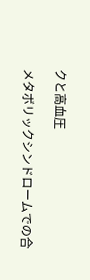クと高血圧

メタボリックシンドロームでの合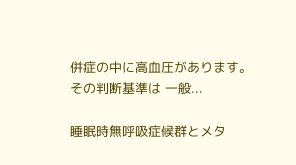併症の中に高血圧があります。 その判断基準は 一般...

睡眠時無呼吸症候群とメタ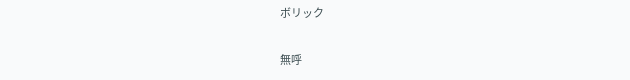ボリック

無呼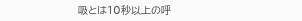吸とは10秒以上の呼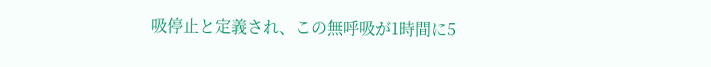吸停止と定義され、この無呼吸が1時間に5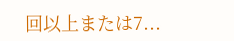回以上または7...